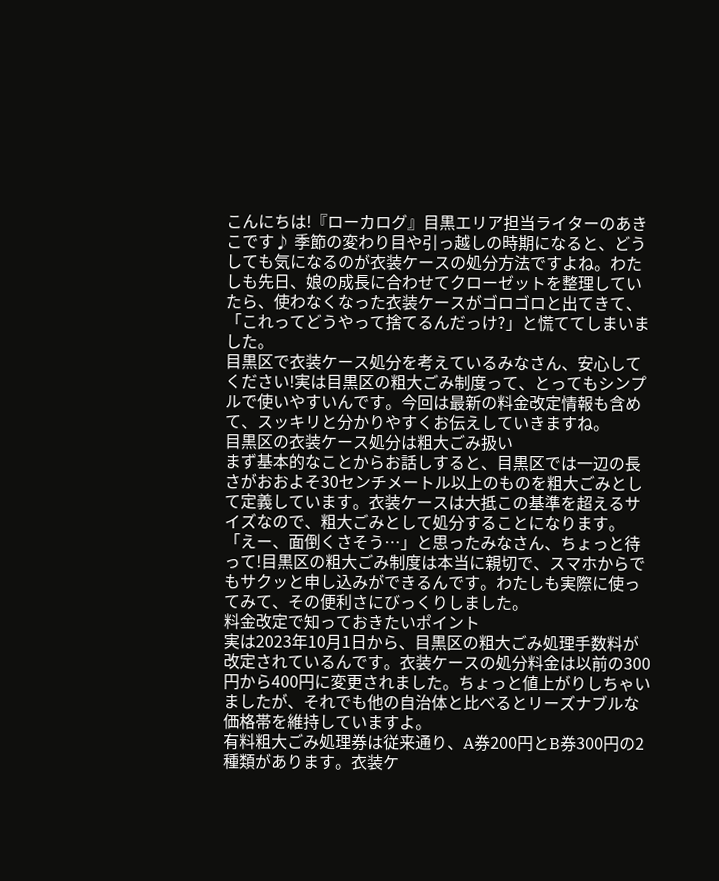こんにちは!『ローカログ』目黒エリア担当ライターのあきこです♪ 季節の変わり目や引っ越しの時期になると、どうしても気になるのが衣装ケースの処分方法ですよね。わたしも先日、娘の成長に合わせてクローゼットを整理していたら、使わなくなった衣装ケースがゴロゴロと出てきて、「これってどうやって捨てるんだっけ?」と慌ててしまいました。
目黒区で衣装ケース処分を考えているみなさん、安心してください!実は目黒区の粗大ごみ制度って、とってもシンプルで使いやすいんです。今回は最新の料金改定情報も含めて、スッキリと分かりやすくお伝えしていきますね。
目黒区の衣装ケース処分は粗大ごみ扱い
まず基本的なことからお話しすると、目黒区では一辺の長さがおおよそ30センチメートル以上のものを粗大ごみとして定義しています。衣装ケースは大抵この基準を超えるサイズなので、粗大ごみとして処分することになります。
「えー、面倒くさそう…」と思ったみなさん、ちょっと待って!目黒区の粗大ごみ制度は本当に親切で、スマホからでもサクッと申し込みができるんです。わたしも実際に使ってみて、その便利さにびっくりしました。
料金改定で知っておきたいポイント
実は2023年10月1日から、目黒区の粗大ごみ処理手数料が改定されているんです。衣装ケースの処分料金は以前の300円から400円に変更されました。ちょっと値上がりしちゃいましたが、それでも他の自治体と比べるとリーズナブルな価格帯を維持していますよ。
有料粗大ごみ処理券は従来通り、A券200円とB券300円の2種類があります。衣装ケ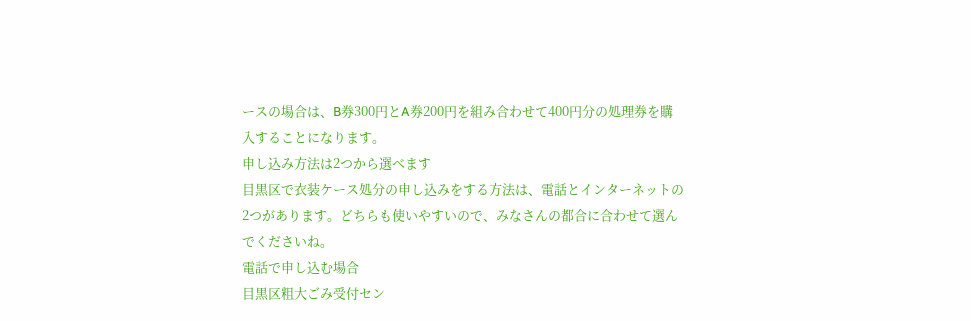ースの場合は、B券300円とA券200円を組み合わせて400円分の処理券を購入することになります。
申し込み方法は2つから選べます
目黒区で衣装ケース処分の申し込みをする方法は、電話とインターネットの2つがあります。どちらも使いやすいので、みなさんの都合に合わせて選んでくださいね。
電話で申し込む場合
目黒区粗大ごみ受付セン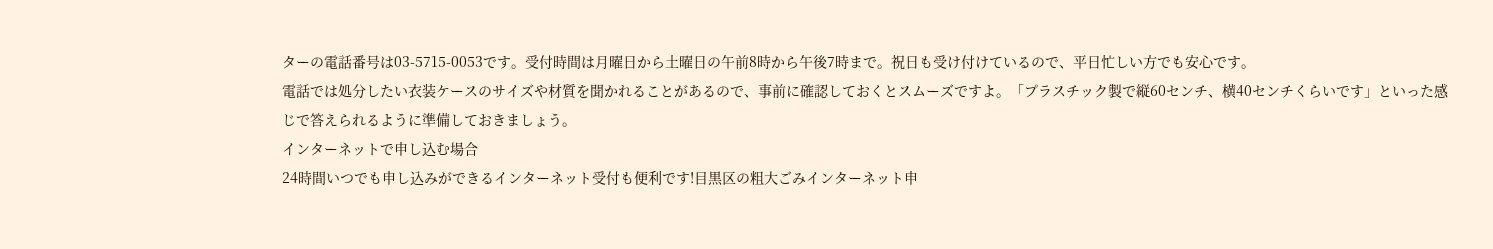ターの電話番号は03-5715-0053です。受付時間は月曜日から土曜日の午前8時から午後7時まで。祝日も受け付けているので、平日忙しい方でも安心です。
電話では処分したい衣装ケースのサイズや材質を聞かれることがあるので、事前に確認しておくとスムーズですよ。「プラスチック製で縦60センチ、横40センチくらいです」といった感じで答えられるように準備しておきましょう。
インターネットで申し込む場合
24時間いつでも申し込みができるインターネット受付も便利です!目黒区の粗大ごみインターネット申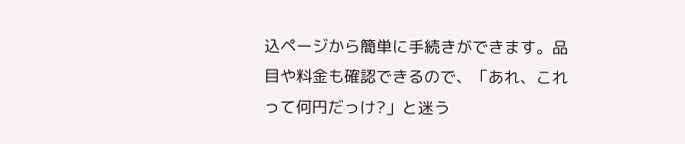込ページから簡単に手続きができます。品目や料金も確認できるので、「あれ、これって何円だっけ?」と迷う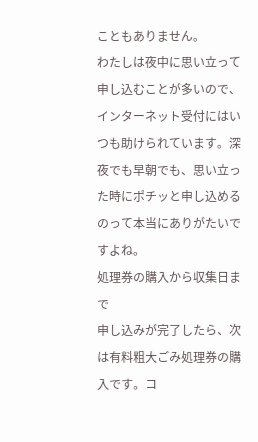こともありません。
わたしは夜中に思い立って申し込むことが多いので、インターネット受付にはいつも助けられています。深夜でも早朝でも、思い立った時にポチッと申し込めるのって本当にありがたいですよね。
処理券の購入から収集日まで
申し込みが完了したら、次は有料粗大ごみ処理券の購入です。コ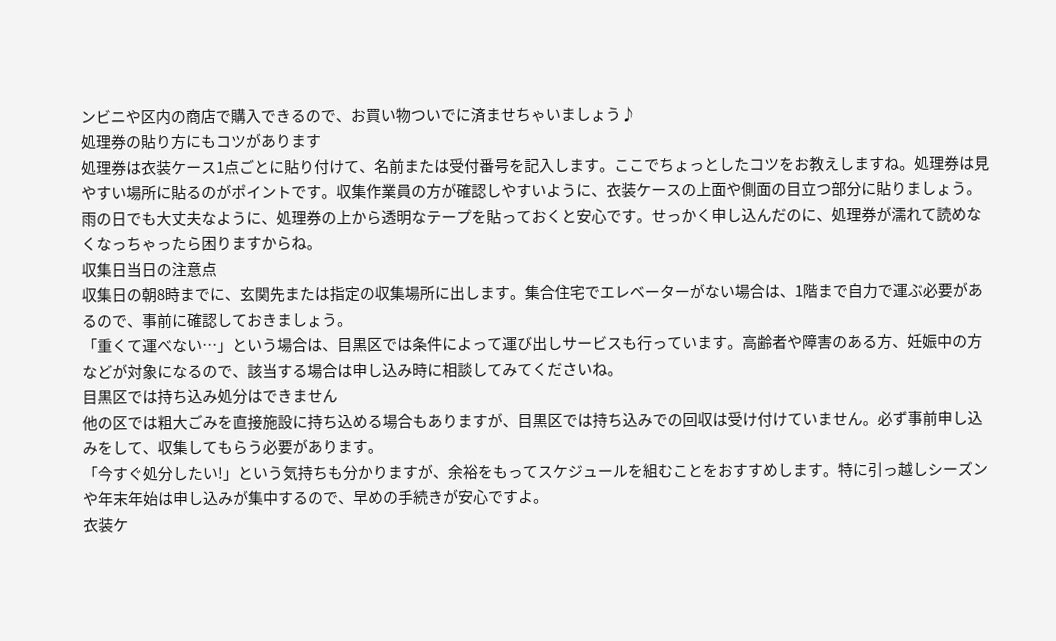ンビニや区内の商店で購入できるので、お買い物ついでに済ませちゃいましょう♪
処理券の貼り方にもコツがあります
処理券は衣装ケース1点ごとに貼り付けて、名前または受付番号を記入します。ここでちょっとしたコツをお教えしますね。処理券は見やすい場所に貼るのがポイントです。収集作業員の方が確認しやすいように、衣装ケースの上面や側面の目立つ部分に貼りましょう。
雨の日でも大丈夫なように、処理券の上から透明なテープを貼っておくと安心です。せっかく申し込んだのに、処理券が濡れて読めなくなっちゃったら困りますからね。
収集日当日の注意点
収集日の朝8時までに、玄関先または指定の収集場所に出します。集合住宅でエレベーターがない場合は、1階まで自力で運ぶ必要があるので、事前に確認しておきましょう。
「重くて運べない…」という場合は、目黒区では条件によって運び出しサービスも行っています。高齢者や障害のある方、妊娠中の方などが対象になるので、該当する場合は申し込み時に相談してみてくださいね。
目黒区では持ち込み処分はできません
他の区では粗大ごみを直接施設に持ち込める場合もありますが、目黒区では持ち込みでの回収は受け付けていません。必ず事前申し込みをして、収集してもらう必要があります。
「今すぐ処分したい!」という気持ちも分かりますが、余裕をもってスケジュールを組むことをおすすめします。特に引っ越しシーズンや年末年始は申し込みが集中するので、早めの手続きが安心ですよ。
衣装ケ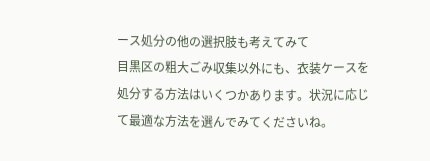ース処分の他の選択肢も考えてみて
目黒区の粗大ごみ収集以外にも、衣装ケースを処分する方法はいくつかあります。状況に応じて最適な方法を選んでみてくださいね。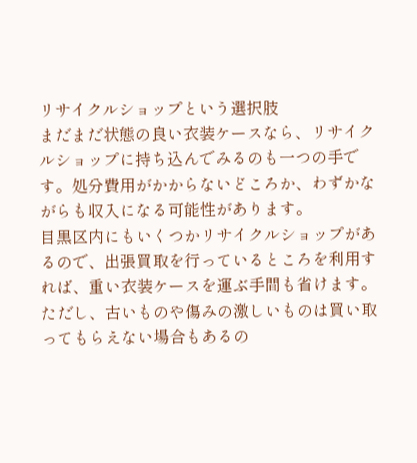リサイクルショップという選択肢
まだまだ状態の良い衣装ケースなら、リサイクルショップに持ち込んでみるのも一つの手です。処分費用がかからないどころか、わずかながらも収入になる可能性があります。
目黒区内にもいくつかリサイクルショップがあるので、出張買取を行っているところを利用すれば、重い衣装ケースを運ぶ手間も省けます。ただし、古いものや傷みの激しいものは買い取ってもらえない場合もあるの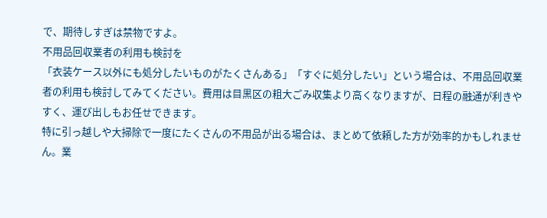で、期待しすぎは禁物ですよ。
不用品回収業者の利用も検討を
「衣装ケース以外にも処分したいものがたくさんある」「すぐに処分したい」という場合は、不用品回収業者の利用も検討してみてください。費用は目黒区の粗大ごみ収集より高くなりますが、日程の融通が利きやすく、運び出しもお任せできます。
特に引っ越しや大掃除で一度にたくさんの不用品が出る場合は、まとめて依頼した方が効率的かもしれません。業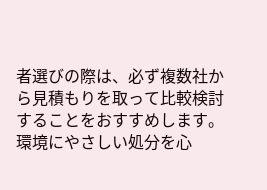者選びの際は、必ず複数社から見積もりを取って比較検討することをおすすめします。
環境にやさしい処分を心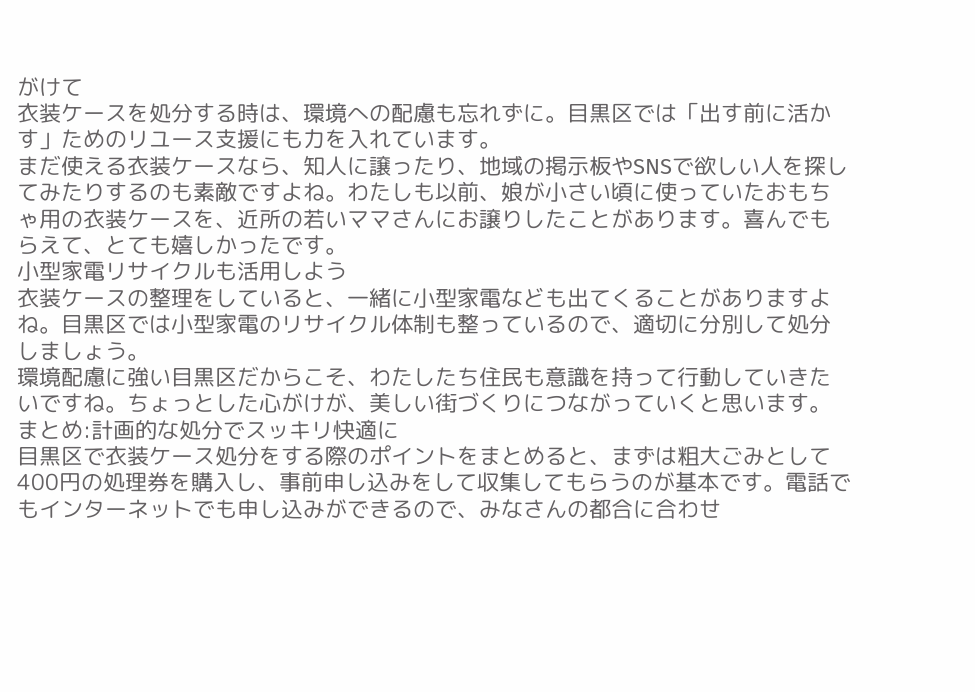がけて
衣装ケースを処分する時は、環境への配慮も忘れずに。目黒区では「出す前に活かす」ためのリユース支援にも力を入れています。
まだ使える衣装ケースなら、知人に譲ったり、地域の掲示板やSNSで欲しい人を探してみたりするのも素敵ですよね。わたしも以前、娘が小さい頃に使っていたおもちゃ用の衣装ケースを、近所の若いママさんにお譲りしたことがあります。喜んでもらえて、とても嬉しかったです。
小型家電リサイクルも活用しよう
衣装ケースの整理をしていると、一緒に小型家電なども出てくることがありますよね。目黒区では小型家電のリサイクル体制も整っているので、適切に分別して処分しましょう。
環境配慮に強い目黒区だからこそ、わたしたち住民も意識を持って行動していきたいですね。ちょっとした心がけが、美しい街づくりにつながっていくと思います。
まとめ:計画的な処分でスッキリ快適に
目黒区で衣装ケース処分をする際のポイントをまとめると、まずは粗大ごみとして400円の処理券を購入し、事前申し込みをして収集してもらうのが基本です。電話でもインターネットでも申し込みができるので、みなさんの都合に合わせ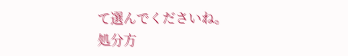て選んでくださいね。
処分方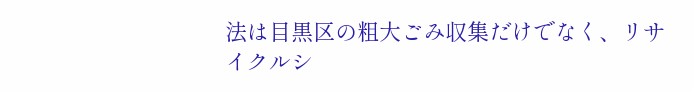法は目黒区の粗大ごみ収集だけでなく、リサイクルシ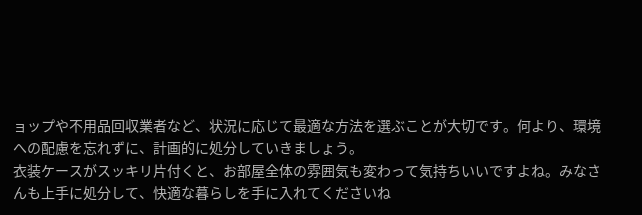ョップや不用品回収業者など、状況に応じて最適な方法を選ぶことが大切です。何より、環境への配慮を忘れずに、計画的に処分していきましょう。
衣装ケースがスッキリ片付くと、お部屋全体の雰囲気も変わって気持ちいいですよね。みなさんも上手に処分して、快適な暮らしを手に入れてくださいね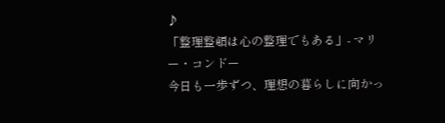♪
「整理整頓は心の整理でもある」- マリー・コンドー
今日も一歩ずつ、理想の暮らしに向かっ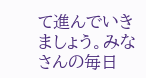て進んでいきましょう。みなさんの毎日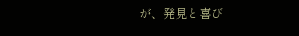が、発見と喜び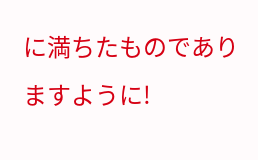に満ちたものでありますように!